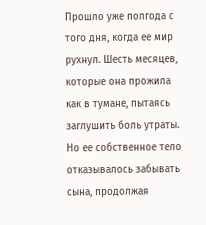Прошло уже полгода с того дня, когда ее мир рухнул. Шесть месяцев, которые она прожила как в тумане, пытаясь заглушить боль утраты. Но ее собственное тело отказывалось забывать сына, продолжая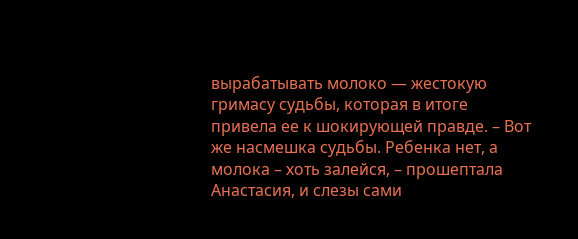вырабатывать молоко — жестокую гримасу судьбы, которая в итоге привела ее к шокирующей правде. – Вот же насмешка судьбы. Ребенка нет, а молока – хоть залейся, – прошептала Анастасия, и слезы сами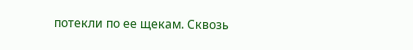потекли по ее щекам. Сквозь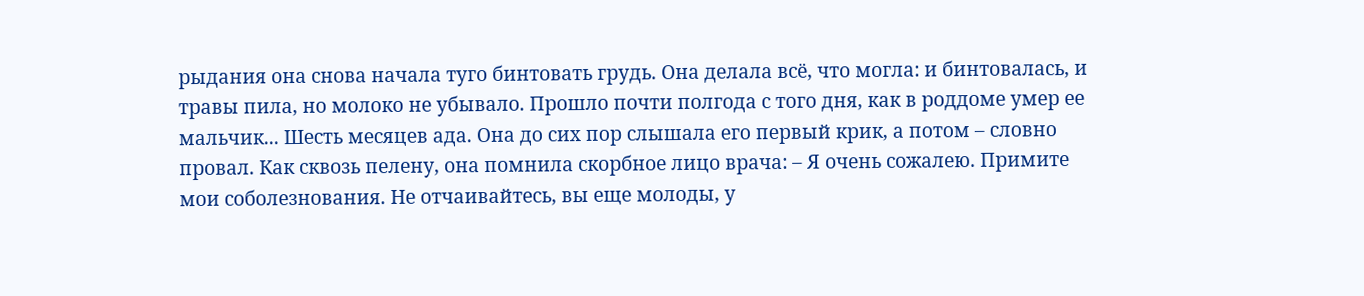рыдания она снова начала туго бинтовать грудь. Она делала всё, что могла: и бинтовалась, и травы пила, но молоко не убывало. Прошло почти полгода с того дня, как в роддоме умер ее мальчик... Шесть месяцев ада. Она до сих пор слышала его первый крик, а потом – словно провал. Как сквозь пелену, она помнила скорбное лицо врача: – Я очень сожалею. Примите мои соболезнования. Не отчаивайтесь, вы еще молоды, у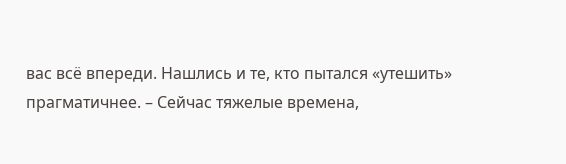вас всё впереди. Нашлись и те, кто пытался «утешить» прагматичнее. – Сейчас тяжелые времена,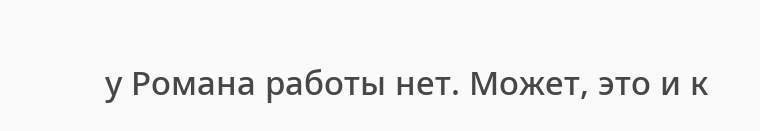у Романа работы нет. Может, это и к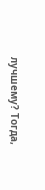лучшему? Тогда,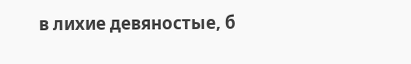в лихие девяностые, б